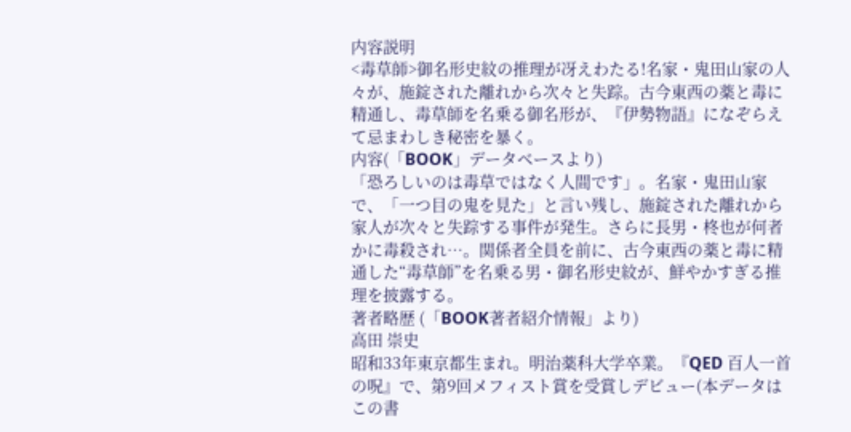内容説明
<毒草師>御名形史紋の推理が冴えわたる!名家・鬼田山家の人々が、施錠された離れから次々と失踪。古今東西の薬と毒に精通し、毒草師を名乗る御名形が、『伊勢物語』になぞらえて忌まわしき秘密を暴く。
内容(「BOOK」データベースより)
「恐ろしいのは毒草ではなく人間です」。名家・鬼田山家で、「一つ目の鬼を見た」と言い残し、施錠された離れから家人が次々と失踪する事件が発生。さらに長男・柊也が何者かに毒殺され…。関係者全員を前に、古今東西の薬と毒に精通した“毒草師”を名乗る男・御名形史紋が、鮮やかすぎる推理を披露する。
著者略歴 (「BOOK著者紹介情報」より)
高田 崇史
昭和33年東京都生まれ。明治薬科大学卒業。『QED 百人一首の呪』で、第9回メフィスト賞を受賞しデビュー(本データはこの書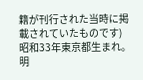籍が刊行された当時に掲載されていたものです)
昭和33年東京都生まれ。明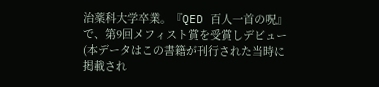治薬科大学卒業。『QED 百人一首の呪』で、第9回メフィスト賞を受賞しデビュー(本データはこの書籍が刊行された当時に掲載され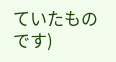ていたものです)